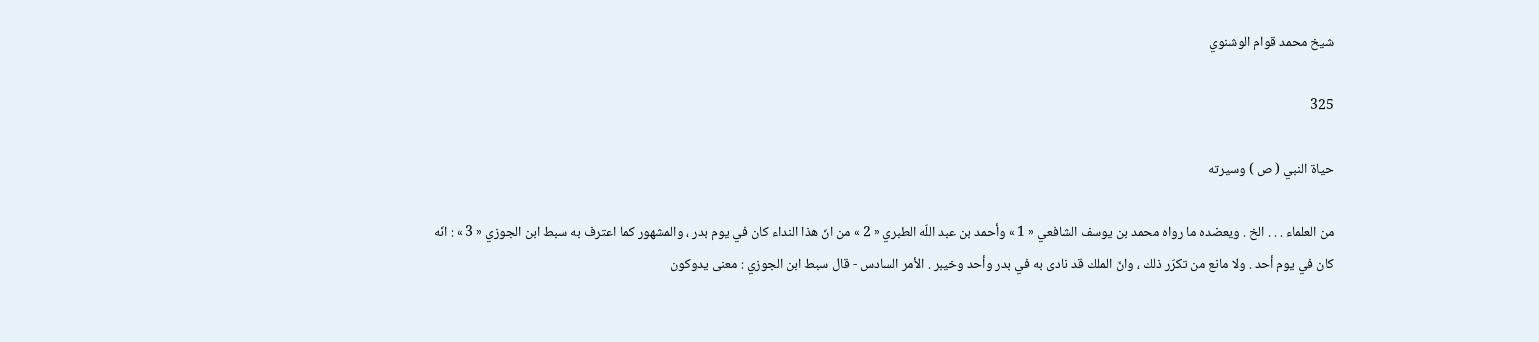شيخ محمد قوام الوشنوي

325

حياة النبي ( ص ) وسيرته

من العلماء . . . الخ . ويعضده ما رواه محمد بن يوسف الشافعي « 1 » وأحمد بن عبد اللّه الطبري « 2 » من انّ هذا النداء كان في يوم بدر ، والمشهور كما اعترف به سبط ابن الجوزي « 3 » : انّه كان في يوم أحد . ولا مانع من تكرّر ذلك ، وانّ الملك قد نادى به في بدر وأحد وخيبر . الأمر السادس - قال سبط ابن الجوزي : معنى يدوكون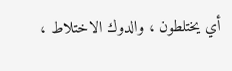أي يختلطون ، والدوك الاختلاط ،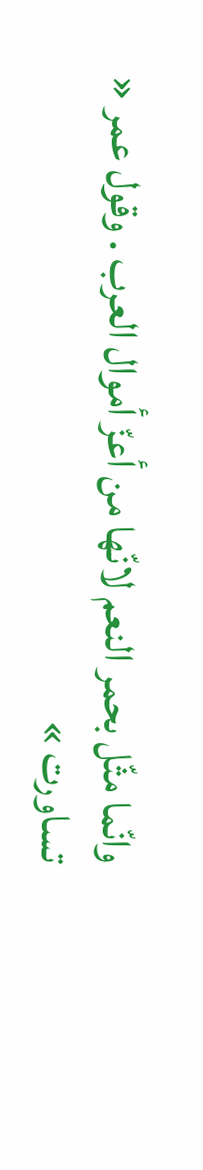وانّما مثّل بحمر النعم لانّها من أعزّ أموال العرب . وقول عمر « تساورت »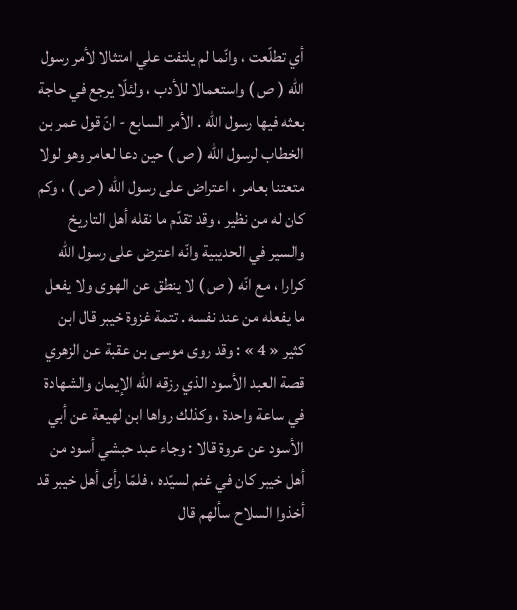أي تطلّعت ، وانّما لم يلتفت علي امتثالا لأمر رسول اللّه ( ص ) واستعمالا للأدب ، ولئلّا يرجع في حاجة بعثه فيها رسول اللّه . الأمر السابع - انّ قول عمر بن الخطاب لرسول اللّه ( ص ) حين دعا لعامر وهو لولا متعتنا بعامر ، اعتراض على رسول اللّه ( ص ) ، وكم كان له من نظير ، وقد تقدّم ما نقله أهل التاريخ والسير في الحديبية وانّه اعترض على رسول اللّه كرارا ، مع انّه ( ص ) لا ينطق عن الهوى ولا يفعل ما يفعله من عند نفسه . تتمة غزوة خيبر قال ابن كثير « 4 » : وقد روى موسى بن عقبة عن الزهري قصة العبد الأسود الذي رزقه اللّه الإيمان والشهادة في ساعة واحدة ، وكذلك رواها ابن لهيعة عن أبي الأسود عن عروة قالا : وجاء عبد حبشي أسود من أهل خيبر كان في غنم لسيّده ، فلمّا رأى أهل خيبر قد أخذوا السلاح سألهم قال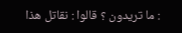: ما تريدون ؟ قالوا : نقاتل هذا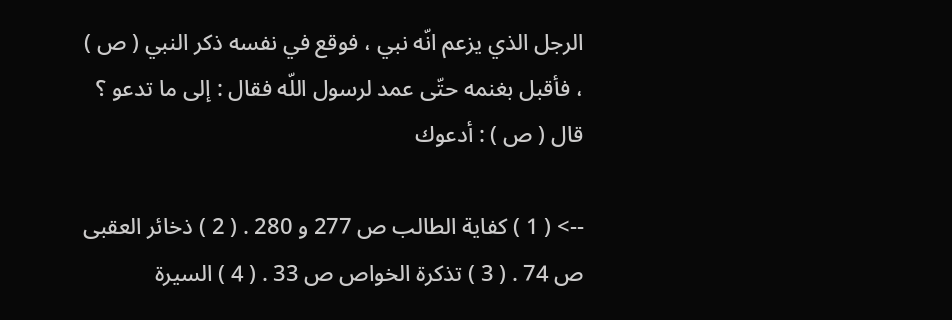الرجل الذي يزعم انّه نبي ، فوقع في نفسه ذكر النبي ( ص ) ، فأقبل بغنمه حتّى عمد لرسول اللّه فقال : إلى ما تدعو ؟ قال ( ص ) : أدعوك

--> ( 1 ) كفاية الطالب ص 277 و 280 . ( 2 ) ذخائر العقبى ص 74 . ( 3 ) تذكرة الخواص ص 33 . ( 4 ) السيرة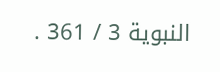النبوية 3 / 361 .